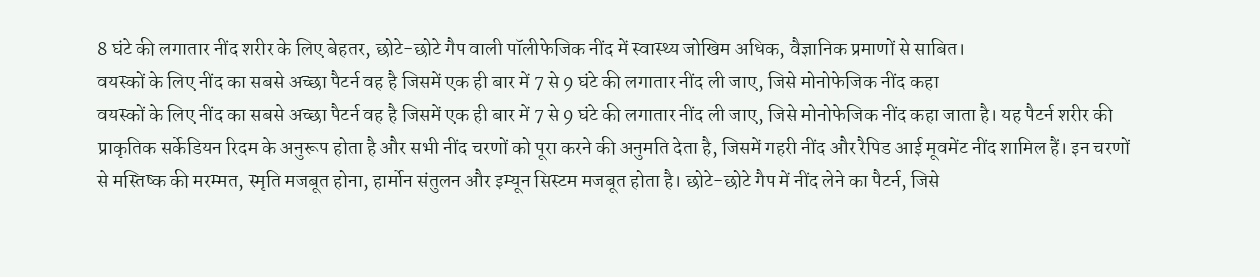8 घंटे की लगातार नींद शरीर के लिए बेहतर, छोटे-छोटे गैप वाली पॉलीफेजिक नींद में स्वास्थ्य जोखिम अधिक, वैज्ञानिक प्रमाणों से साबित।
वयस्कों के लिए नींद का सबसे अच्छा पैटर्न वह है जिसमें एक ही बार में 7 से 9 घंटे की लगातार नींद ली जाए, जिसे मोनोफेजिक नींद कहा
वयस्कों के लिए नींद का सबसे अच्छा पैटर्न वह है जिसमें एक ही बार में 7 से 9 घंटे की लगातार नींद ली जाए, जिसे मोनोफेजिक नींद कहा जाता है। यह पैटर्न शरीर की प्राकृतिक सर्केडियन रिदम के अनुरूप होता है और सभी नींद चरणों को पूरा करने की अनुमति देता है, जिसमें गहरी नींद और रैपिड आई मूवमेंट नींद शामिल हैं। इन चरणों से मस्तिष्क की मरम्मत, स्मृति मजबूत होना, हार्मोन संतुलन और इम्यून सिस्टम मजबूत होता है। छोटे-छोटे गैप में नींद लेने का पैटर्न, जिसे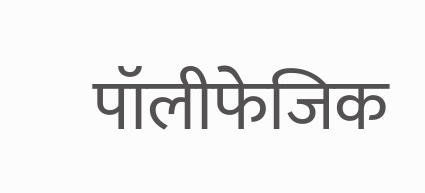पॉलीफेजिक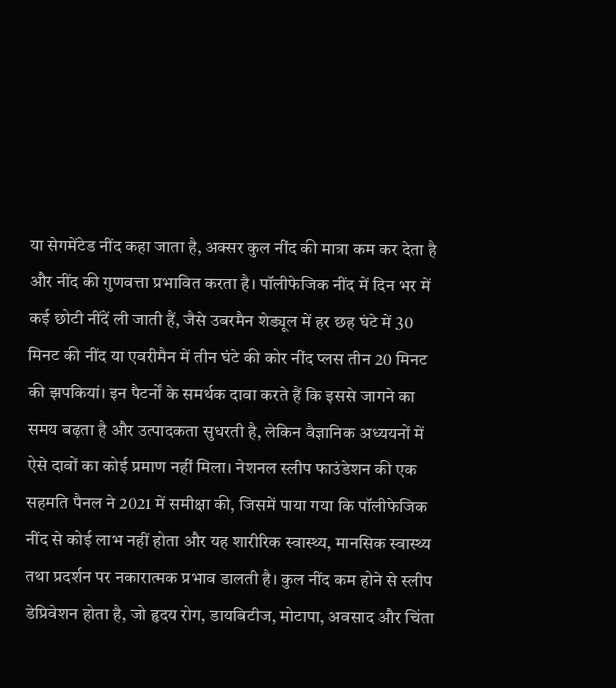या सेगमेंटेड नींद कहा जाता है, अक्सर कुल नींद की मात्रा कम कर देता है और नींद की गुणवत्ता प्रभावित करता है। पॉलीफेजिक नींद में दिन भर में कई छोटी नींदें ली जाती हैं, जैसे उबरमैन शेड्यूल में हर छह घंटे में 30 मिनट की नींद या एवरीमैन में तीन घंटे की कोर नींद प्लस तीन 20 मिनट की झपकियां। इन पैटर्नों के समर्थक दावा करते हैं कि इससे जागने का समय बढ़ता है और उत्पादकता सुधरती है, लेकिन वैज्ञानिक अध्ययनों में ऐसे दावों का कोई प्रमाण नहीं मिला। नेशनल स्लीप फाउंडेशन की एक सहमति पैनल ने 2021 में समीक्षा की, जिसमें पाया गया कि पॉलीफेजिक नींद से कोई लाभ नहीं होता और यह शारीरिक स्वास्थ्य, मानसिक स्वास्थ्य तथा प्रदर्शन पर नकारात्मक प्रभाव डालती है। कुल नींद कम होने से स्लीप डेप्रिवेशन होता है, जो हृदय रोग, डायबिटीज, मोटापा, अवसाद और चिंता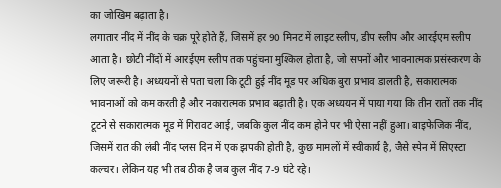का जोखिम बढ़ाता है।
लगातार नींद में नींद के चक्र पूरे होते हैं, जिसमें हर 90 मिनट में लाइट स्लीप, डीप स्लीप और आरईएम स्लीप आता है। छोटी नींदों में आरईएम स्लीप तक पहुंचना मुश्किल होता है, जो सपनों और भावनात्मक प्रसंस्करण के लिए जरूरी है। अध्ययनों से पता चला कि टूटी हुई नींद मूड पर अधिक बुरा प्रभाव डालती है, सकारात्मक भावनाओं को कम करती है और नकारात्मक प्रभाव बढ़ाती है। एक अध्ययन में पाया गया कि तीन रातों तक नींद टूटने से सकारात्मक मूड में गिरावट आई, जबकि कुल नींद कम होने पर भी ऐसा नहीं हुआ। बाइफेजिक नींद, जिसमें रात की लंबी नींद प्लस दिन में एक झपकी होती है, कुछ मामलों में स्वीकार्य है, जैसे स्पेन में सिएस्टा कल्चर। लेकिन यह भी तब ठीक है जब कुल नींद 7-9 घंटे रहे।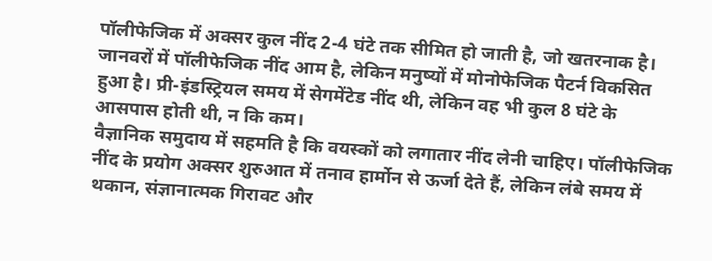पॉलीफेजिक में अक्सर कुल नींद 2-4 घंटे तक सीमित हो जाती है, जो खतरनाक है। जानवरों में पॉलीफेजिक नींद आम है, लेकिन मनुष्यों में मोनोफेजिक पैटर्न विकसित हुआ है। प्री-इंडस्ट्रियल समय में सेगमेंटेड नींद थी, लेकिन वह भी कुल 8 घंटे के आसपास होती थी, न कि कम।
वैज्ञानिक समुदाय में सहमति है कि वयस्कों को लगातार नींद लेनी चाहिए। पॉलीफेजिक नींद के प्रयोग अक्सर शुरुआत में तनाव हार्मोन से ऊर्जा देते हैं, लेकिन लंबे समय में थकान, संज्ञानात्मक गिरावट और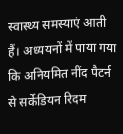स्वास्थ्य समस्याएं आती हैं। अध्ययनों में पाया गया कि अनियमित नींद पैटर्न से सर्केडियन रिदम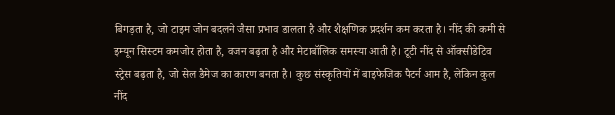बिगड़ता है, जो टाइम जोन बदलने जैसा प्रभाव डालता है और शैक्षणिक प्रदर्शन कम करता है। नींद की कमी से इम्यून सिस्टम कमजोर होता है, वजन बढ़ता है और मेटाबॉलिक समस्या आती है। टूटी नींद से ऑक्सीडेटिव स्ट्रेस बढ़ता है, जो सेल डैमेज का कारण बनता है। कुछ संस्कृतियों में बाइफेजिक पैटर्न आम है, लेकिन कुल नींद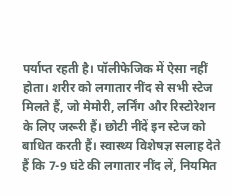पर्याप्त रहती है। पॉलीफेजिक में ऐसा नहीं होता। शरीर को लगातार नींद से सभी स्टेज मिलते हैं, जो मेमोरी, लर्निंग और रिस्टोरेशन के लिए जरूरी हैं। छोटी नींदें इन स्टेज को बाधित करती हैं। स्वास्थ्य विशेषज्ञ सलाह देते हैं कि 7-9 घंटे की लगातार नींद लें, नियमित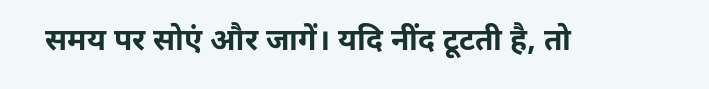समय पर सोएं और जागें। यदि नींद टूटती है, तो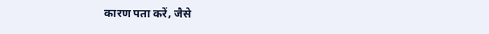कारण पता करें, जैसे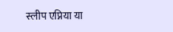स्लीप एप्निया या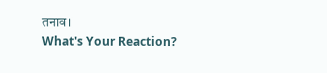तनाव।
What's Your Reaction?